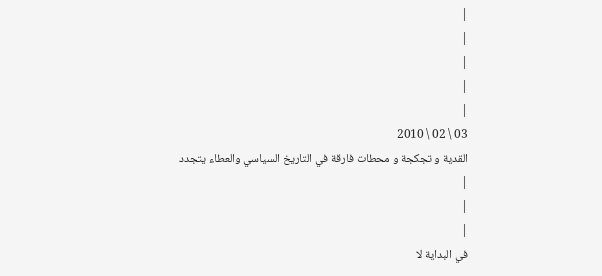|
|
|
|
|
03 \ 02 \ 2010
القدية و تجكجة و محطات فارقة في التاريخ السياسي والعطاء يتجدد
|
|
|
في البداية لا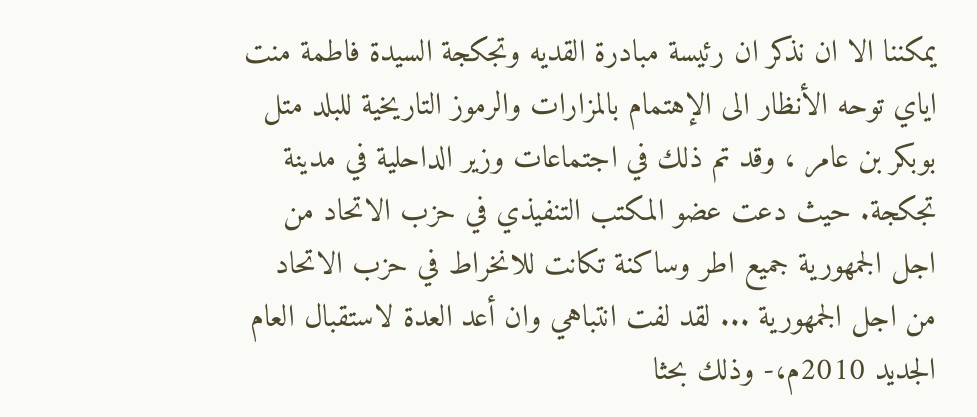يمكننا الا ان نذكر ان رئيسة مبادرة القديه وتجكجة السيدة فاطمة منت اياي توحه الأنظار الى الإهتمام بالمزارات والرموز التاريخية للبلد متل بوبكر بن عامر ، وقد تم ذلك في اجتماعات وزير الداحلية في مدينة تجكجة. حيث دعت عضو المكتب التنفيذي في حزب الاتحاد من اجل الجمهورية جميع اطر وساكنة تكانت للانخراط في حزب الاتحاد من اجل الجمهورية ... لقد لفت انتباهي وان أعد العدة لاستقبال العام الجديد 2010م،- وذلك بحثا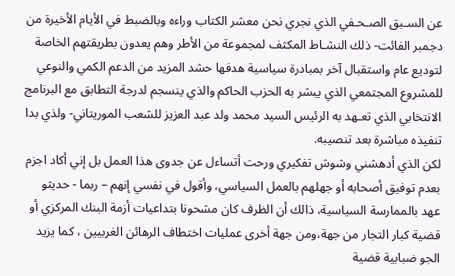عن السـبق الصـحـفي الذي نجري نحن معشر الكتاب وراءه وبالضبط في الأيام الأخيرة من دجمبر الفائت- ذلك النشـاط المكثف لمجموعة من الأطر وهم يعدون بطريقتهم الخاصة لتوديع عام واستقبال آخر بمبادرة سياسية هدفها حشد المزيد من الدعم الكمي والنوعي للمشروع المجتمعي الذي يبشر به الحزب الحاكم والذي ينسجم لدرجة التطابق مع البرنامج الانتخابي الذي تعـهد به الرئيس السيد محمد ولد عبد العزيز للشعب الموريتاني- ولذي بدا تنفيذه مباشرة بعد تنصيبه.
لكن الذي أدهشني وشوش تفكيري ورحت أتساءل عن جدوى هذا العمل بل إني أكاد اجزم بعدم توفيق أصحابه أو جهلهم بالعمل السياسي، وأقول في نفسي إنهم – ربما - حديثو عهد بالممارسة السياسية، ذالك أن الظرف كان مشحونا بتداعيات أزمة البنك المركزي أو قضية كبار التجار من جهة،ومن جهة أخرى عمليات اختطاف الرهائن الغربيين ، كما يزيد الجو ضبابية قضية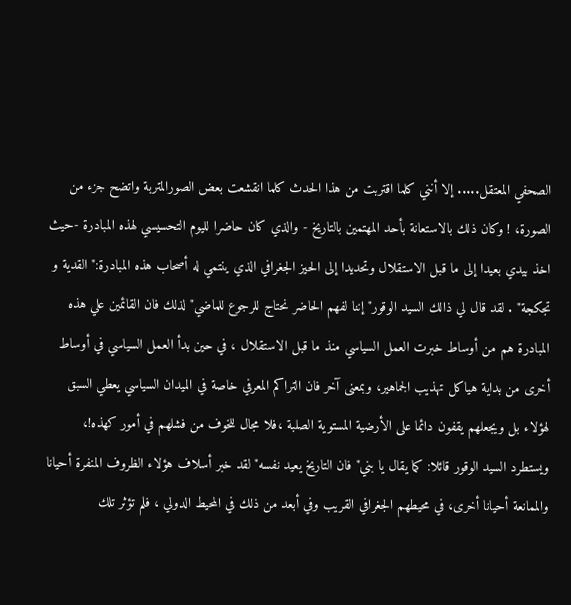الصحفي المعتقل..... إلا أنني كلما اقتربت من هذا الحدث كلما انقشعت بعض الصورالمتربة واتضح جزء من الصورة، ! وكان ذلك بالاستعانة بأحد المهتمين بالتاريخ - والذي كان حاضرا لليوم التحسيسي لهذه المبادرة -حيث اخذ بيدي بعيدا إلى ما قبل الاستقلال وتحديدا إلى الحيز الجغرافي الذي ينتمي له أصحاب هذه المبادرة:"القدية و تجكجة" . لقد قال لي ذالك السيد الوقور" إننا لفهم الحاضر نحتاج للرجوع للماضي" لذلك فان القائمين علي هذه المبادرة هم من أوساط خبرت العمل السياسي منذ ما قبل الاستقلال ، في حين بدأ العمل السياسي في أوساط أخرى من بداية هياكل تهذيب الجماهير، وبمعنى آخر فان التراكم المعرفي خاصة في الميدان السياسي يعطي السبق لهؤلاء بل ويجعلهم يقفون دائما على الأرضية المستوية الصلبة ،فلا مجال للخوف من فشلهم في أمور كهذه!، ويستطرد السيد الوقور قائلا: كما يقال يا بني" فان التاريخ يعيد نفسه" لقد خبر أسلاف هؤلاء الظروف المنفرة أحيانا والممانعة أحيانا أخرى، في محيطهم الجغرافي القريب وفي أبعد من ذلك في المحيط الدولي ، فلم تؤثر تلك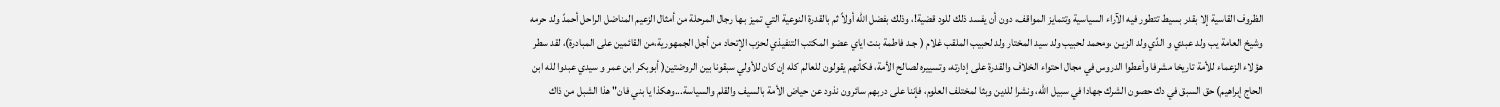الظروف القاسية إلا بقدر بسيط تتطور فيه الآراء السياسية وتتمايز المواقف، دون أن يفسد ذلك للود قضية!، وذلك بفضل الله أولاً ثم بالقدرة النوعية التي تميز بـها رجال المرحلة من أمثال الزعيم المناضل الراحل أحمدً ولد حرمه وشيخ العامة يب ولد عبدي و الدًي ولد الزيـن ،ومحمد لحبيب ولد سيد المختار ولد لحبيب الملقب غلام ( جـد فاطمة بنت اياي عضو المكتب التنفيذي لحزب الإتحاد من أجل الجمهورية،من القائمين على المبادرة)، لقد سطر هؤلاء الزعماء للأمة تاريخا مشرفا وأعطوا الدروس في مجال احتواء الخلاف والقدرة على إدارته، وتسييره لصالح الأمة، فكأنهم يقولون للعالم كله إن كان للأولي سبقونا بين الروضتين( أبوبكر ابن عمر و سيدي عبدوا لله ابن الحاج إبراهيم) حق السبق في دك حصون الشرك جهادا في سبيل الله، ونشرا للدين وبثا لمختلف العلوم، فإننا على دربهم سائرون نذود عن حياض الأمة بالسيف والقلم والسياسة...وهكذا يا بني فان" هذا الشبل من ذاك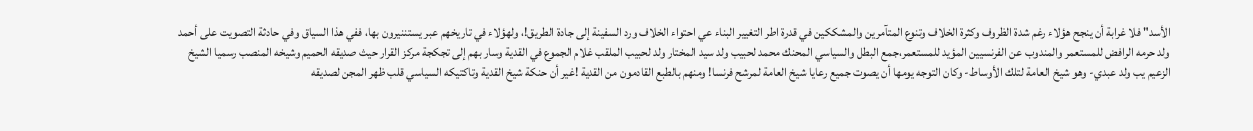الأسد" فلا غرابة أن ينجح هؤلاء رغم شدة الظروف وكثرة الخلاف وتنوع المتآمرين والمشككين في قدرة اطر التغيير البناء عي احتواء الخلاف ورد السفينة إلى جادة الطريق!، ولهؤلاء في تاريخهم عبر يستننيرون بها، ففي هذا السياق وفي حادثة التصويت على أحمد ولد حرمه الرافض للمستعمر والمندوب عن الفرنسيين المؤيد للمستعمر،جمع البطل والسياسي المحنك محمد لحبيب ولد سيد المختار ولد لحبيب الملقب غلام الجموع في القدية وسار بهم إلى تجكجة مركز القرار حيث صديقه الحميم وشيخه المنصب رسميا الشيخ الزعيم يب ولد عبدي- وهو شيخ العامة لتلك الأوساط- وكان التوجه يومها أن يصوت جميع رعايا شيخ العامة لمرشح فرنسا! ومنهم بالطبع القادمون من القدية !غير أن حنكة شيخ القدية وتاكتيكه السياسي قلب ظهر المجن لصديقه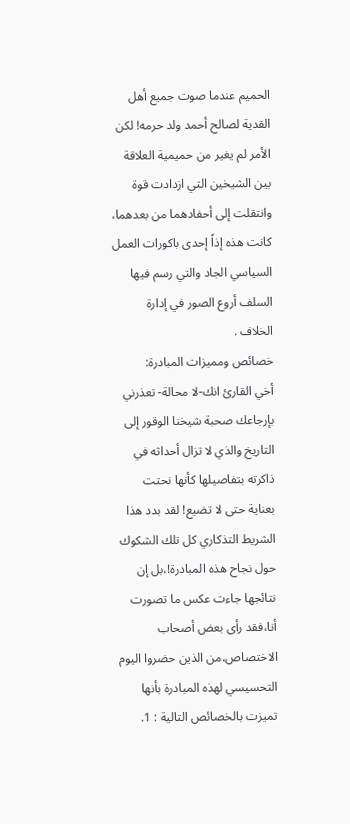الحميم عندما صوت جميع أهل القدية لصالح أحمد ولد حرمه! لكن الأمر لم يغير من حميمية العلاقة بين الشيخين التي ازدادت قوة وانتقلت إلى أحفادهما من بعدهما، كانت هذه إذاً إحدى باكورات العمل السياسي الجاد والتي رسم فيها السلف أروع الصور في إدارة الخلاف .
خصائص ومميزات المبادرة:
أخي القارئ انك-لا محالة- تعذرني بإرجاعك صحبة شيخنا الوقور إلى التاريخ والذي لا تزال أحداثه في ذاكرته بتفاصيلها كأنها نحتت بعناية حتى لا تضيع! لقد بدد هذا الشريط التذكاري كل تلك الشكوك حول نجاح هذه المبادرة!،بل إن نتائجها جاءت عكس ما تصورت أنا،فقد رأى بعض أصحاب الاختصاص،من الذين حضروا اليوم التحسيسي لهذه المبادرة بأنها تميزت بالخصائص التالية : 1.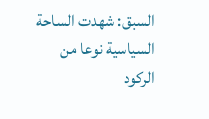السبق: شهدت الساحة السياسية نوعا من الركود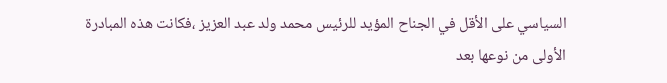السياسي على الأقل في الجناح المؤيد للرئيس محمد ولد عبد العزيز ،فكانت هذه المبادرة الأولى من نوعها بعد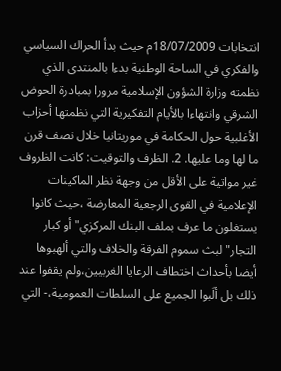انتخابات 18/07/2009م حيث بدأ الحراك السياسي والفكري في الساحة الوطنية بدءا بالمنتدى الذي نظمته وزارة الشؤون الإسلامية مرورا بمبادرة الحوض الشرقي وانتهاءا بالأيام التفكيرية التي نظمتها أحزاب الأغلبية حول الحكامة في موريتانيا خلال نصف قرن ما لها وما عليها. 2. الظرف والتوقيت: كانت الظروف غير مواتية على الأقل من وجهة نظر الماكينات الإعلامية في القوى الرجعية المعارضة ،حيث كانوا يستغلون ما عرف بملف البنك المركزي"أو كبار التجار" لبث سموم الفرقة والخلاف والتي ألهبوها أيضا بأحداث اختطاف الرعايا الغربيين،ولم يقفوا عند ذلك بل ألَبوا الجميع على السلطات العمومية،- التي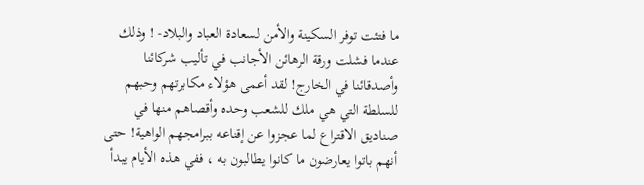ما فتئت توفر السكينة والأمن لسعادة العباد والبلاد- ! وذلك عندما فشلت ورقة الرهائن الأجانب في تأليب شركائنا وأصدقائنا في الخارج! لقد أعمى هؤلاء مكابرتهم وحبهم للسلطة التي هي ملك للشعب وحده وأقصاهم منها في صناديق الاقتراع لما عجزوا عن إقناعه ببرامجهم الواهية! حتى أنهم باتوا يعارضون ما كانوا يطالبون به ، ففي هذه الأيام يبدأ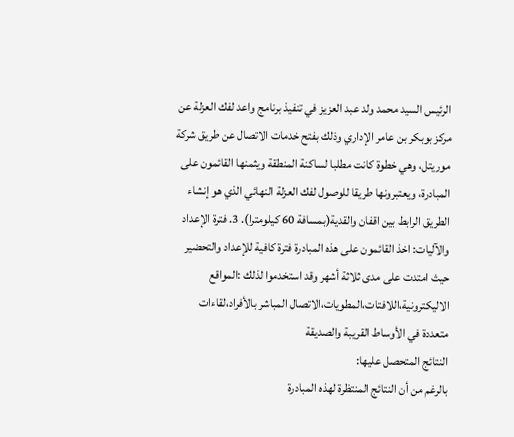الرئيس السيد محمد ولد عبد العزيز في تنفيذ برنامج واعد لفك العزلة عن مركز بوبكر بن عامر الإداري وذلك بفتح خدمات الاتصال عن طريق شركة موريتل، وهي خطوة كانت مطلبا لساكنة المنطقة ويثمنها القائمون على المبادرة، ويعتبرونها طريقا للوصول لفك العزلة النهائي الذي هو إنشاء الطريق الرابط بين اقفان والقدية(بمسافة 60 كيلومترا). 3. فترة الإعداد والآليات: اخذ القائمون على هذه المبادرة فترة كافية للإعداد والتحضير حيث امتدت على مدى ثلاثة أشهر وقد استخدموا لذلك :المواقع الاليكترونية،اللافتات،المطويات،الاتصال المباشر بالأفراد،لقاءات متعددة في الأوساط القريبة والصديقة
النتائج المتحصل عليها:
بالرغم من أن النتائج المنتظرة لهذه المبادرة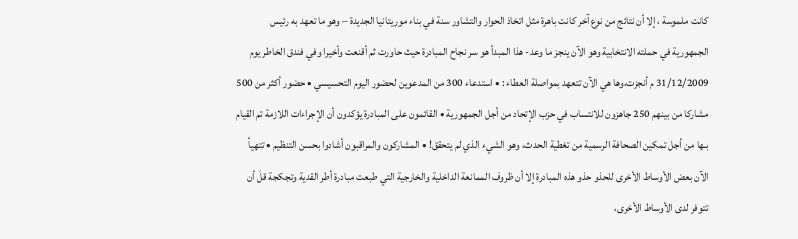كانت ملموسة ، إلا أن نتائج من نوع آخر كانت باهرة مثل اتخاذ الحوار والتشاور سنة في بناء موريتانيا الجديدة – وهو ما تعهد به رئيس الجمهورية في حملته الانتخابية وهو الآن ينجز ما وعد- هذا المبدأ هو سر نجاح المبادرة حيث حاورت ثم أقنعت وأخيرا وفي فندق الخاطر يوم 31/12/2009 م أنجزت،وها هي الآن تتعهد بمواصلة العطاء : • استدعاء 300 من المدعوين لحضور اليوم التحسيسي • حضور أكثر من 500 مشاركا من بينهم 250 جاهزون للانتساب في حزب الإتحاد من أجل الجمهورية • القائمون على المبادرة يؤكدون أن الإجراءات اللازمة تم القيام بـها من أجل تمكين الصحافة الرسمية من تغطية الحدث، وهو الشيء الذي لم يتحقق! • المشاركون والمراقبون أشادوا بحسن التنظيم • تتهيأ الآن بعض الأوساط الأخرى للحذو حذو هذه المبادرة إلا أن ظروف الممانعة الداخلية والخارجية التي طبعت مبادرة أطر القدية وتجكجة قلَ أن تتوفر لدى الأوساط الأخرى،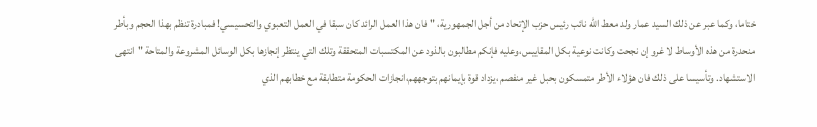ختاما، وكما عبر عن ذلك السيد عمار ولد معط الله نائب رئيس حزب الإتحاد من أجل الجمهورية، "فان هذا العمل الرائد كان سبقا في العمل التعبوي والتحسيسي! فمبادرة تنظم بهذا الحجم وبأطر منحدرة من هذه الأوساط لا غرو إن نجحت وكانت نوعية بكل المقاييس،وعليه فإنكم مطالبون بالذود عن المكتسبات المتحققة وتلك التي ينتظر إنجازها بكل الوسائل المشروعة والمتاحة "انتهى الاستشهاد. وتأسيسا على ذلك فان هؤلاء الأطر متمسكون بحبل غير منفصم ،يزداد قوة بإيمانهم بتوجههم،انجازات الحكومة متطابقة مع خطابهم الذي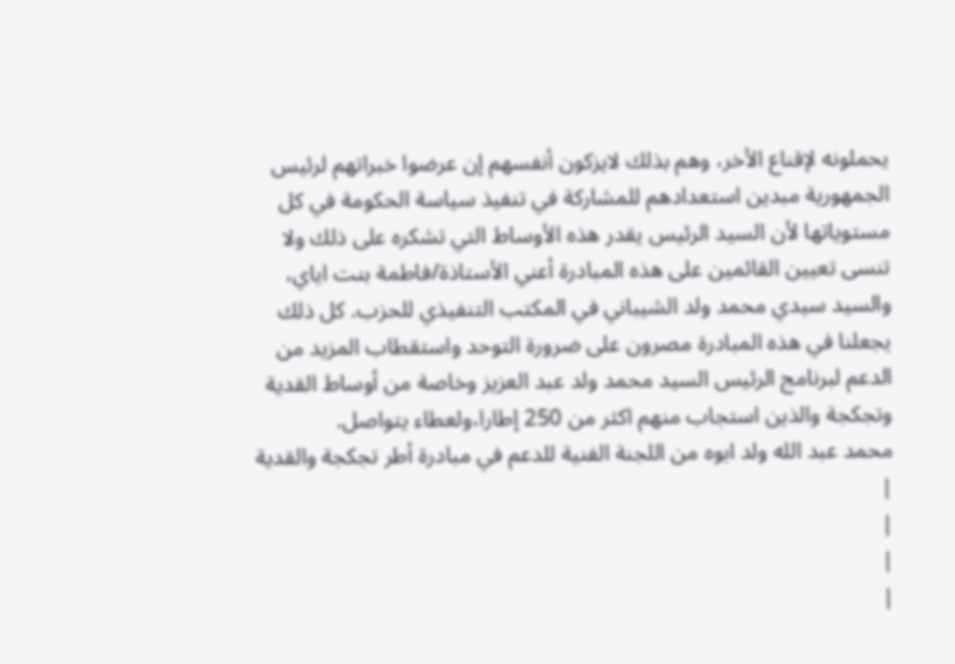يحملونه لإقناع الأخر، وهم بذلك لايزكون أنفسهم إن عرضوا خبراتهم لرئيس الجمهورية مبدين استعدادهم للمشاركة في تنفيذ سياسة الحكومة في كل مستوياتها لأن السيد الرئيس يقدر هذه الأوساط التي تشكره على ذلك ولا تنسى تعيين القائمين على هذه المبادرة أعني الأستاذة/فاطمة بنت اياي، والسيد سيدي محمد ولد الشيباني في المكتب التنفيذي للحزب. كل ذلك يجعلنا في هذه المبادرة مصرون على ضرورة التوحد واستقطاب المزيد من الدعم لبرنامج الرئيس السيد محمد ولد عبد العزيز وخاصة من أوساط القدية وتجكجة والذين استجاب منهم اكثر من 250 إطارا،ولعطاء يتواصل.
محمد عبد الله ولد ابوه من اللجنة الفنية للدعم في مبادرة أطر تجكجة والقدية
|
|
|
|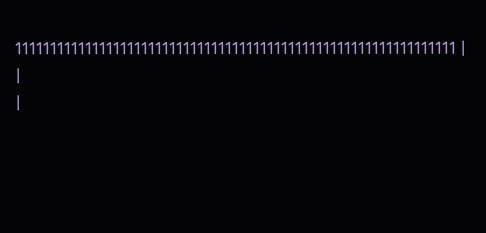111111111111111111111111111111111111111111111111111111111111111 |
|
|